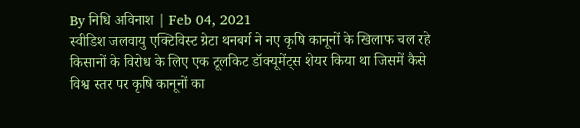By निधि अविनाश | Feb 04, 2021
स्वीडिश जलवायु एक्टिविस्ट ग्रेटा थनबर्ग ने नए कृषि कानूनों के खिलाफ चल रहे किसानों के विरोध के लिए एक टूलकिट डॉक्यूमेंट्स शेयर किया था जिसमें कैसे विश्व स्तर पर कृषि कानूनों का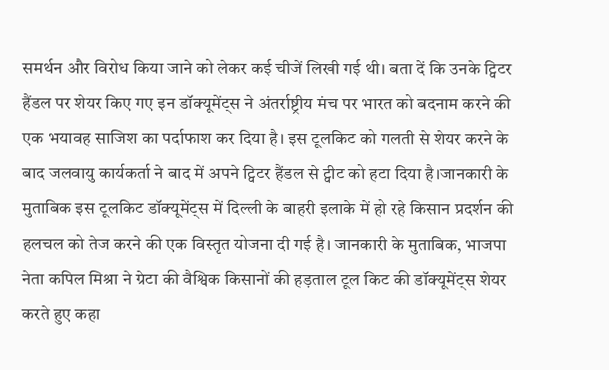समर्थन और विरोध किया जाने को लेकर कई चीजें लिखी गई थी। बता दें कि उनके ट्विटर हैंडल पर शेयर किए गए इन डॉक्यूमेंट्स ने अंतर्राष्ट्रीय मंच पर भारत को बदनाम करने की एक भयावह साजिश का पर्दाफाश कर दिया है। इस टूलकिट को गलती से शेयर करने के बाद जलवायु कार्यकर्ता ने बाद में अपने ट्विटर हैंडल से ट्वीट को हटा दिया है।जानकारी के मुताबिक इस टूलकिट डॉक्यूमेंट्स में दिल्ली के बाहरी इलाके में हो रहे किसान प्रदर्शन की हलचल को तेज करने की एक विस्तृत योजना दी गई है। जानकारी के मुताबिक, भाजपा नेता कपिल मिश्रा ने ग्रेटा की वैश्विक किसानों की हड़ताल टूल किट की डॉक्यूमेंट्स शेयर करते हुए कहा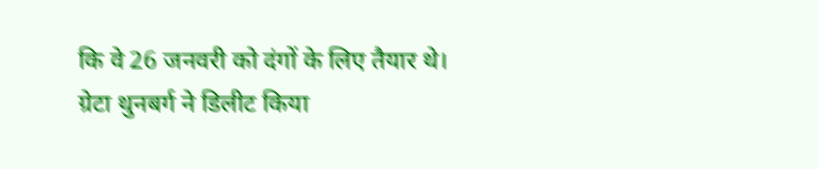कि वे 26 जनवरी को दंगों के लिए तैयार थे।
ग्रेटा थुनबर्ग ने डिलीट किया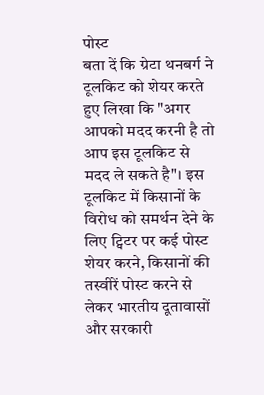पोस्ट
बता दें कि ग्रेटा थनबर्ग ने टूलकिट को शेयर करते हुए लिखा कि "अगर आपको मदद करनी है तो आप इस टूलकिट से मदद ले सकते है"। इस टूलकिट में किसानों के विरोध को समर्थन देने के लिए ट्विटर पर कई पोस्ट शेयर करने, किसानों की तस्वीरें पोस्ट करने से लेकर भारतीय दूतावासों और सरकारी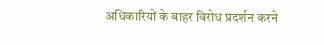अधिकारियों के बाहर विरोध प्रदर्शन करने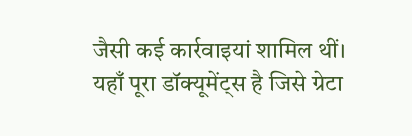जैसी कई कार्रवाइयां शामिल थीं।
यहाँ पूरा डॉक्यूमेंट्स है जिसे ग्रेटा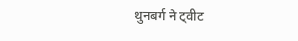थुनबर्ग ने ट्वीट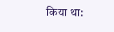किया था: